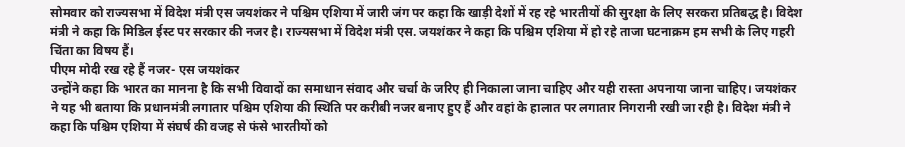सोमवार को राज्यसभा में विदेश मंत्री एस जयशंकर ने पश्चिम एशिया में जारी जंग पर कहा कि खाड़ी देशों में रह रहे भारतीयों की सुरक्षा के लिए सरकरा प्रतिबद्ध है। विदेश मंत्री ने कहा कि मिडिल ईस्ट पर सरकार की नजर है। राज्यसभा में विदेश मंत्री एस. जयशंकर ने कहा कि पश्चिम एशिया में हो रहे ताजा घटनाक्रम हम सभी के लिए गहरी चिंता का विषय हैं।
पीएम मोदी रख रहे हैं नजर- एस जयशंकर
उन्होंने कहा कि भारत का मानना है कि सभी विवादों का समाधान संवाद और चर्चा के जरिए ही निकाला जाना चाहिए और यही रास्ता अपनाया जाना चाहिए। जयशंकर ने यह भी बताया कि प्रधानमंत्री लगातार पश्चिम एशिया की स्थिति पर करीबी नजर बनाए हुए हैं और वहां के हालात पर लगातार निगरानी रखी जा रही है। विदेश मंत्री ने कहा कि पश्चिम एशिया में संघर्ष की वजह से फंसे भारतीयों को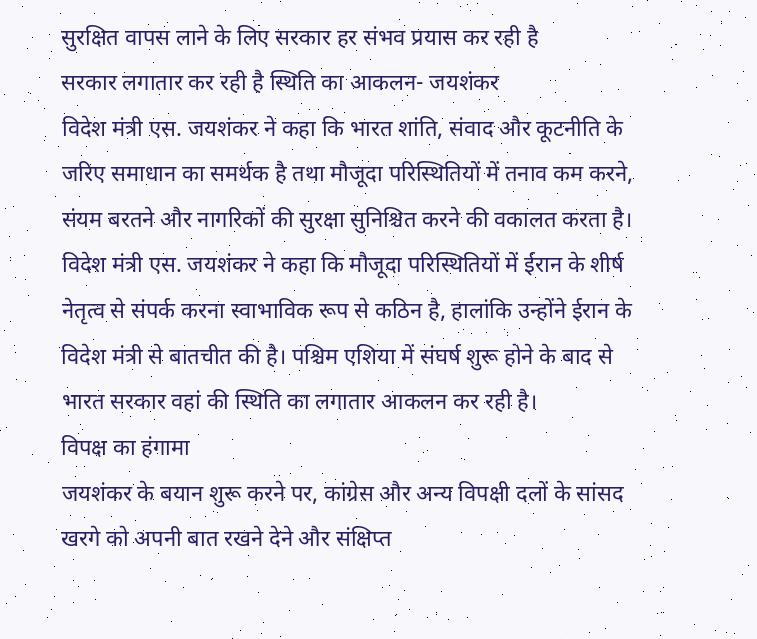सुरक्षित वापस लाने के लिए सरकार हर संभव प्रयास कर रही है
सरकार लगातार कर रही है स्थिति का आकलन- जयशंकर
विदेश मंत्री एस. जयशंकर ने कहा कि भारत शांति, संवाद और कूटनीति के जरिए समाधान का समर्थक है तथा मौजूदा परिस्थितियों में तनाव कम करने, संयम बरतने और नागरिकों की सुरक्षा सुनिश्चित करने की वकालत करता है। विदेश मंत्री एस. जयशंकर ने कहा कि मौजूदा परिस्थितियों में ईरान के शीर्ष नेतृत्व से संपर्क करना स्वाभाविक रूप से कठिन है, हालांकि उन्होंने ईरान के विदेश मंत्री से बातचीत की है। पश्चिम एशिया में संघर्ष शुरू होने के बाद से भारत सरकार वहां की स्थिति का लगातार आकलन कर रही है।
विपक्ष का हंगामा
जयशंकर के बयान शुरू करने पर, कांग्रेस और अन्य विपक्षी दलों के सांसद खरगे को अपनी बात रखने देने और संक्षिप्त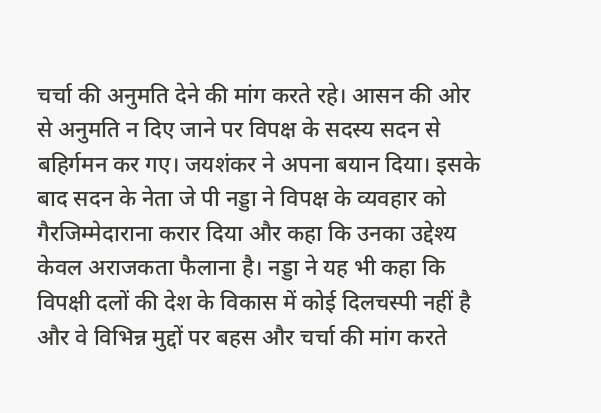चर्चा की अनुमति देने की मांग करते रहे। आसन की ओर से अनुमति न दिए जाने पर विपक्ष के सदस्य सदन से बहिर्गमन कर गए। जयशंकर ने अपना बयान दिया। इसके बाद सदन के नेता जे पी नड्डा ने विपक्ष के व्यवहार को गैरजिम्मेदाराना करार दिया और कहा कि उनका उद्देश्य केवल अराजकता फैलाना है। नड्डा ने यह भी कहा कि विपक्षी दलों की देश के विकास में कोई दिलचस्पी नहीं है और वे विभिन्न मुद्दों पर बहस और चर्चा की मांग करते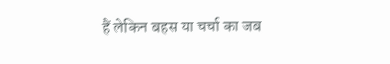हैं लेकिन बहस या चर्चा का जब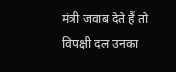मंत्री जवाब देते हैं तो विपक्षी दल उनका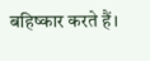बहिष्कार करते हैं।